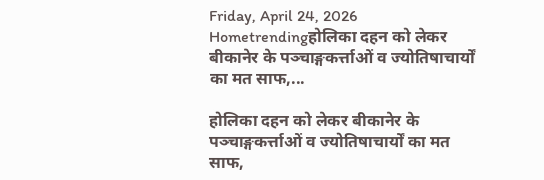Friday, April 24, 2026
Hometrendingहोलिका दहन को लेकर बीकानेर के पञ्चाङ्गकर्त्ताओं व ज्योतिषाचार्यों का मत साफ,...

होलिका दहन को लेकर बीकानेर के पञ्चाङ्गकर्त्ताओं व ज्योतिषाचार्यों का मत साफ,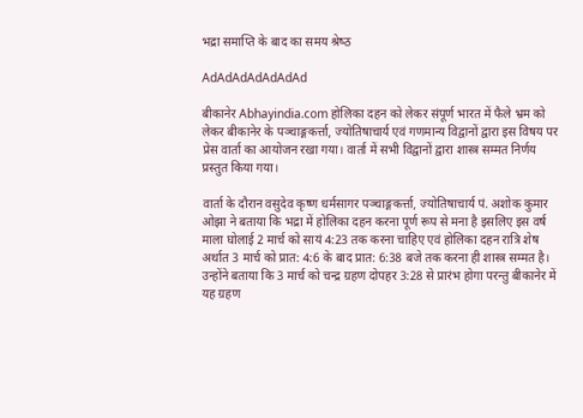भद्रा समाप्ति के बाद का समय श्रेष्‍ठ

AdAdAdAdAdAdAd

बीकानेर Abhayindia.com होलिका दहन को लेकर संपूर्ण भारत में फैले भ्रम को लेकर बीकानेर के पञ्चाङ्गकर्त्ता, ज्योतिषाचार्य एवं गणमान्य विद्वानों द्वारा इस विषय पर प्रेस वार्ता का आयोजन रखा गया। वार्ता में सभी विद्वानों द्वारा शास्त्र सम्‍मत निर्णय प्रस्तुत किया गया।

वार्ता के दौरान वसुदेव कृष्ण धर्मसागर पञ्चाङ्गकर्त्ता, ज्योतिषाचार्य पं. अशोक कुमार ओझा ने बताया कि भद्रा में होलिका दहन करना पूर्ण रूप से मना है इसलिए इस वर्ष माला घोलाई 2 मार्च को सायं 4:23 तक करना चाहिए एवं होलिका दहन रात्रि शेष अर्थात 3 मार्च को प्रात: 4:6 के बाद प्रात: 6:38 बजे तक करना ही शास्त्र सम्‍मत है। उन्‍होंने बताया कि 3 मार्च को चन्द्र ग्रहण दोपहर 3:28 से प्रारंभ होगा परन्तु बीकानेर में यह ग्रहण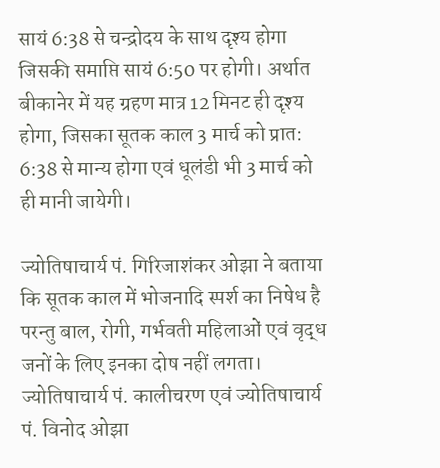सायं 6:38 से चन्द्रोदय के साथ दृश्य होगा जिसकी समाप्ति सायं 6:50 पर होगी। अर्थात बीकानेर में यह ग्रहण मात्र 12 मिनट ही दृश्य होगा, जिसका सूतक काल 3 मार्च को प्रात: 6:38 से मान्य होगा एवं धूलंडी भी 3 मार्च को ही मानी जायेगी।

ज्योतिषाचार्य पं. गिरिजाशंकर ओझा ने बताया कि सूतक काल में भोजनादि स्पर्श का निषेध है परन्तु बाल, रोगी, गर्भवती महिलाओं एवं वृद्ध जनों के लिए इनका दोष नहीं लगता। ज्योतिषाचार्य पं. कालीचरण एवं ज्योतिषाचार्य पं. विनोद ओझा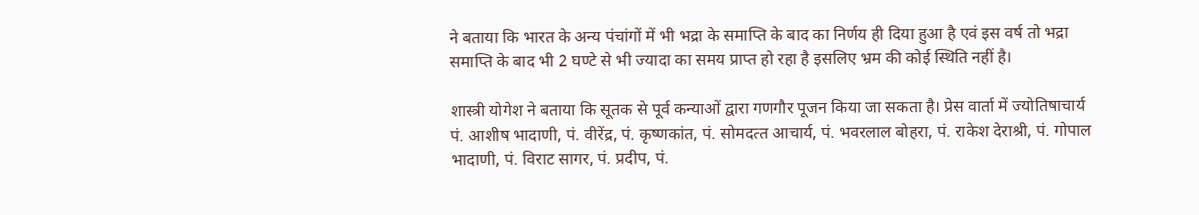ने बताया कि भारत के अन्य पंचांगों में भी भद्रा के समाप्ति के बाद का निर्णय ही दिया हुआ है एवं इस वर्ष तो भद्रा समाप्ति के बाद भी 2 घण्टे से भी ज्यादा का समय प्राप्त हो रहा है इसलिए भ्रम की कोई स्थिति नहीं है।

शास्त्री योगेश ने बताया कि सूतक से पूर्व कन्याओं द्वारा गणगौर पूजन किया जा सकता है। प्रेस वार्ता में ज्योतिषाचार्य पं. आशीष भादाणी, पं. वीरेंद्र, पं. कृष्णकांत, पं. सोमदत्‍त आचार्य, पं. भवरलाल बोहरा, पं. राकेश देराश्री, पं. गोपाल भादाणी, पं. विराट सागर, पं. प्रदीप, पं.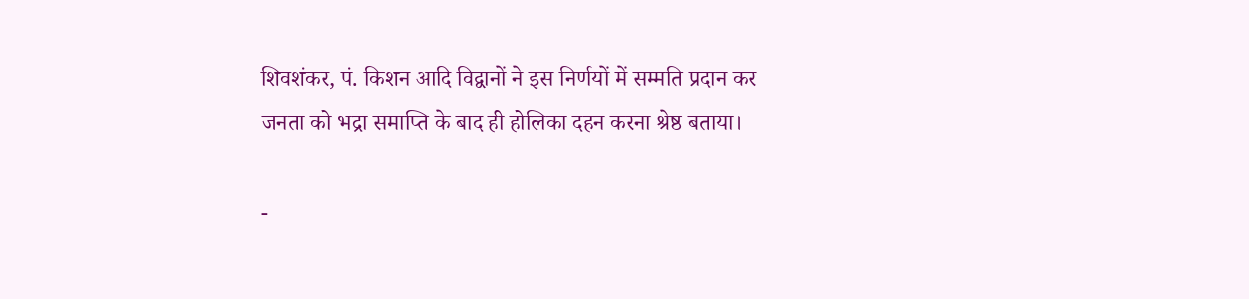शिवशंकर, पं. किशन आदि विद्वानों ने इस निर्णयों में सम्‍मति प्रदान कर जनता को भद्रा समाप्ति के बाद ही होलिका दहन करना श्रेष्ठ बताया।

-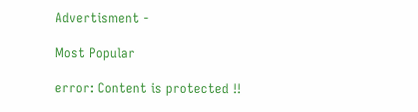Advertisment -

Most Popular

error: Content is protected !!